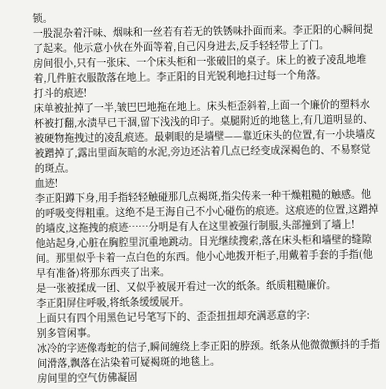锁。
一股混杂着汗味、烟味和一丝若有若无的铁锈味扑面而来。李正阳的心瞬间提了起来。他示意小伙在外面等着,自己闪身进去,反手轻轻带上了门。
房间很小,只有一张床、一个床头柜和一张破旧的桌子。床上的被子凌乱地堆着,几件脏衣服散落在地上。李正阳的目光锐利地扫过每一个角落。
打斗的痕迹!
床单被扯掉了一半,皱巴巴地拖在地上。床头柜歪斜着,上面一个廉价的塑料水杯被打翻,水渍早已干涸,留下浅浅的印子。桌腿附近的地毯上,有几道明显的、被硬物拖拽过的凌乱痕迹。最刺眼的是墙壁——靠近床头的位置,有一小块墙皮被蹭掉了,露出里面灰暗的水泥,旁边还沾着几点已经变成深褐色的、不易察觉的斑点。
血迹!
李正阳蹲下身,用手指轻轻触碰那几点褐斑,指尖传来一种干燥粗糙的触感。他的呼吸变得粗重。这绝不是王海自己不小心碰伤的痕迹。这痕迹的位置,这蹭掉的墙皮,这拖拽的痕迹……分明是有人在这里被强行制服,头部撞到了墙上!
他站起身,心脏在胸腔里沉重地跳动。目光继续搜索,落在床头柜和墙壁的缝隙间。那里似乎卡着一点白色的东西。他小心地拨开柜子,用戴着手套的手指(他早有准备)将那东西夹了出来。
是一张被揉成一团、又似乎被展开看过一次的纸条。纸质粗糙廉价。
李正阳屏住呼吸,将纸条缓缓展开。
上面只有四个用黑色记号笔写下的、歪歪扭扭却充满恶意的字:
别多管闲事。
冰冷的字迹像毒蛇的信子,瞬间缠绕上李正阳的脖颈。纸条从他微微颤抖的手指间滑落,飘落在沾染着可疑褐斑的地毯上。
房间里的空气仿佛凝固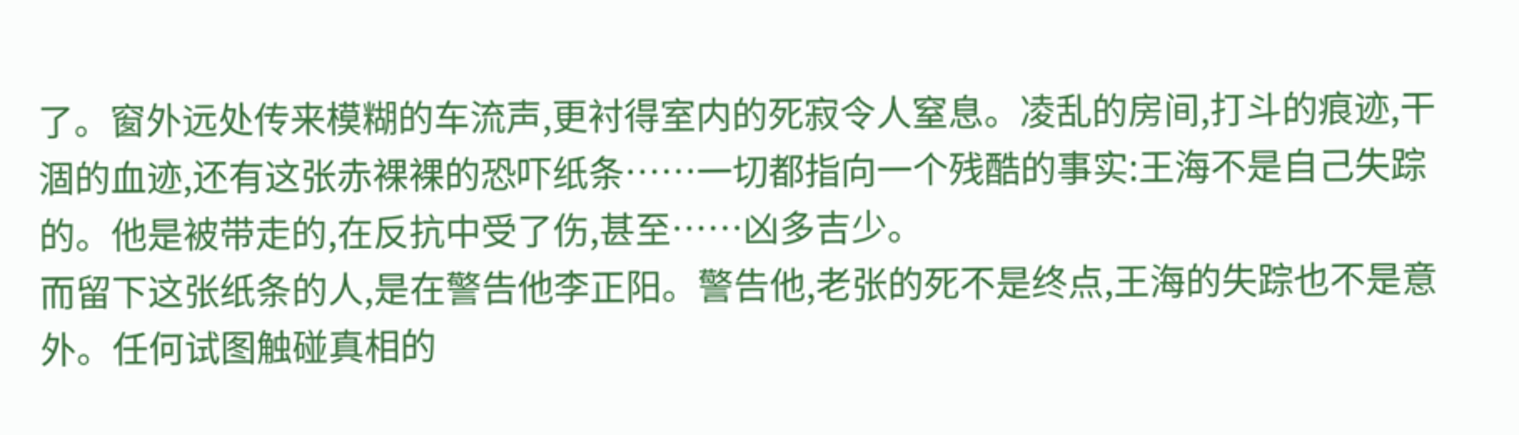了。窗外远处传来模糊的车流声,更衬得室内的死寂令人窒息。凌乱的房间,打斗的痕迹,干涸的血迹,还有这张赤裸裸的恐吓纸条……一切都指向一个残酷的事实:王海不是自己失踪的。他是被带走的,在反抗中受了伤,甚至……凶多吉少。
而留下这张纸条的人,是在警告他李正阳。警告他,老张的死不是终点,王海的失踪也不是意外。任何试图触碰真相的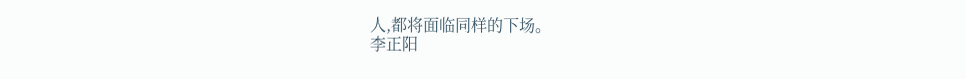人,都将面临同样的下场。
李正阳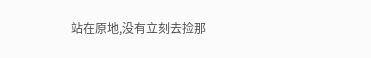站在原地,没有立刻去捡那